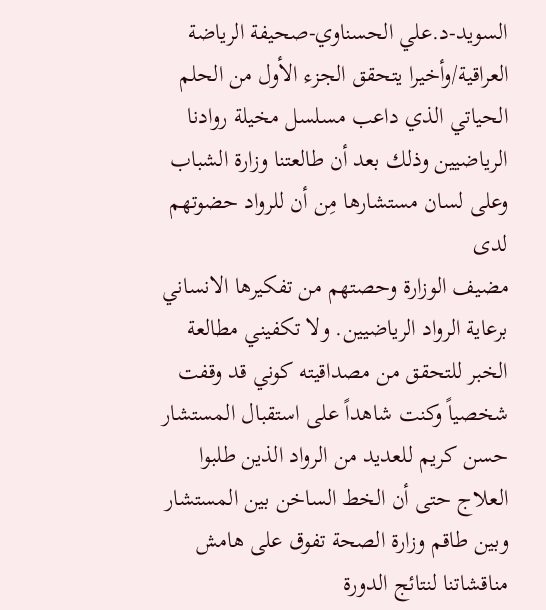السويد-د.علي الحسناوي-صحيفة الرياضة العراقية/وأخيرا يتحقق الجزء الأول من الحلم الحياتي الذي داعب مسلسل مخيلة روادنا الرياضيين وذلك بعد أن طالعتنا وزارة الشباب وعلى لسان مستشارها مِن أن للرواد حضوتهم لدى
مضيف الوزارة وحصتهم من تفكيرها الانساني برعاية الرواد الرياضيين. ولا تكفيني مطالعة الخبر للتحقق من مصداقيته كوني قد وقفت شخصياً وكنت شاهداً على استقبال المستشار حسن كريم للعديد من الرواد الذين طلبوا العلاج حتى أن الخط الساخن بين المستشار وبين طاقم وزارة الصحة تفوق على هامش مناقشاتنا لنتائج الدورة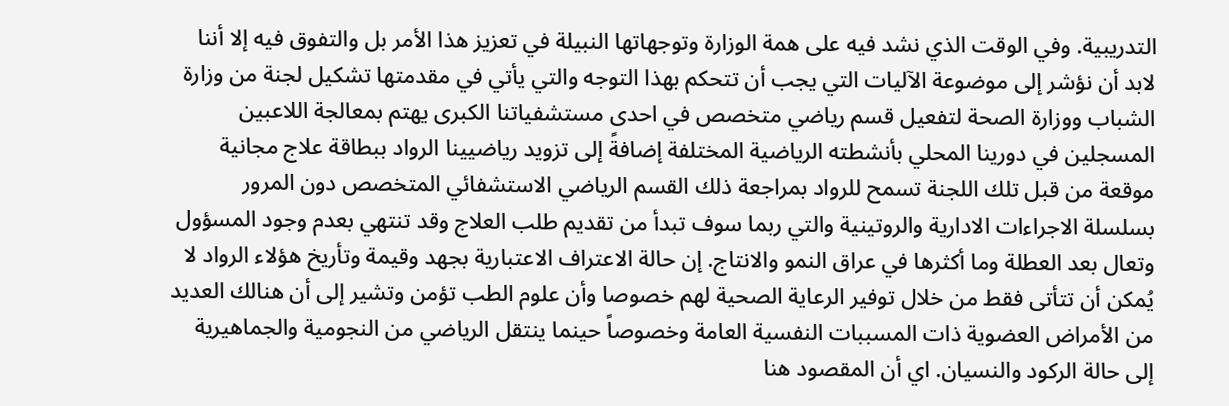التدريبية. وفي الوقت الذي نشد فيه على همة الوزارة وتوجهاتها النبيلة في تعزيز هذا الأمر بل والتفوق فيه إلا أننا لابد أن نؤشر إلى موضوعة الآليات التي يجب أن تتحكم بهذا التوجه والتي يأتي في مقدمتها تشكيل لجنة من وزارة الشباب ووزارة الصحة لتفعيل قسم رياضي متخصص في احدى مستشفياتنا الكبرى يهتم بمعالجة اللاعبين المسجلين في دورينا المحلي بأنشطته الرياضية المختلفة إضافةً إلى تزويد رياضيينا الرواد ببطاقة علاج مجانية موقعة من قبل تلك اللجنة تسمح للرواد بمراجعة ذلك القسم الرياضي الاستشفائي المتخصص دون المرور بسلسلة الاجراءات الادارية والروتينية والتي ربما سوف تبدأ من تقديم طلب العلاج وقد تنتهي بعدم وجود المسؤول وتعال بعد العطلة وما أكثرها في عراق النمو والانتاج. إن حالة الاعتراف الاعتبارية بجهد وقيمة وتأريخ هؤلاء الرواد لا يُمكن أن تتأتى فقط من خلال توفير الرعاية الصحية لهم خصوصا وأن علوم الطب تؤمن وتشير إلى أن هنالك العديد من الأمراض العضوية ذات المسببات النفسية العامة وخصوصاً حينما ينتقل الرياضي من النجومية والجماهيرية إلى حالة الركود والنسيان. اي أن المقصود هنا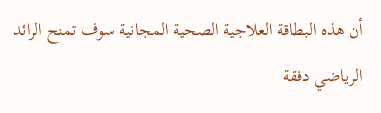أن هذه البطاقة العلاجية الصحية المجانية سوف تمنح الرائد الرياضي دفقة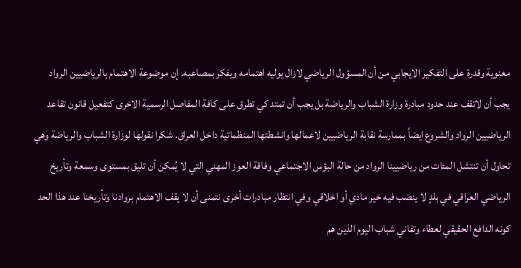معنوية وقدرة على التفكير الايجابي من أن المسؤول الرياضي لازال يوليه اهتمامه ويفكر بمصاعبه. إن موضوعة الاهتمام بالرياضيين الرواد يجب أن لاتقف عند حدود مبادرة وزارة الشباب والرياضة بل يجب أن تمتد كي تطرق على كافة المفاصل الرسمية الاخرى كتفعيل قانون تقاعد الرياضيين الرواد والشروع ايضاً بممارسة نقابة الرياضيين لاعمالها وانشطتها المنظماتية داخل العراق. شكرا نقولها لوزارة الشباب والرياضة وهي تحاول أن تنتشل المئات من رياضيينا الرواد من حالة البؤس الاجتماعي وفاقة العوز المهني التي لا يُمكن أن تليق بمستوى وسمعة وتأريخ الرياضي العراقي في بلدٍ لا ينضب فيه خير مادي أو اخلاقي وفي انتظار مبادرات أخرى نتمنى أن لا يقف الاهتمام بروادنا وتأريخنا عند هذا الحد كونه الدافع الحقيقي لعطاء وتفاني شباب اليوم الذين هم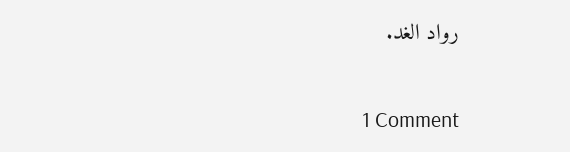رواد الغد.

1 Comment